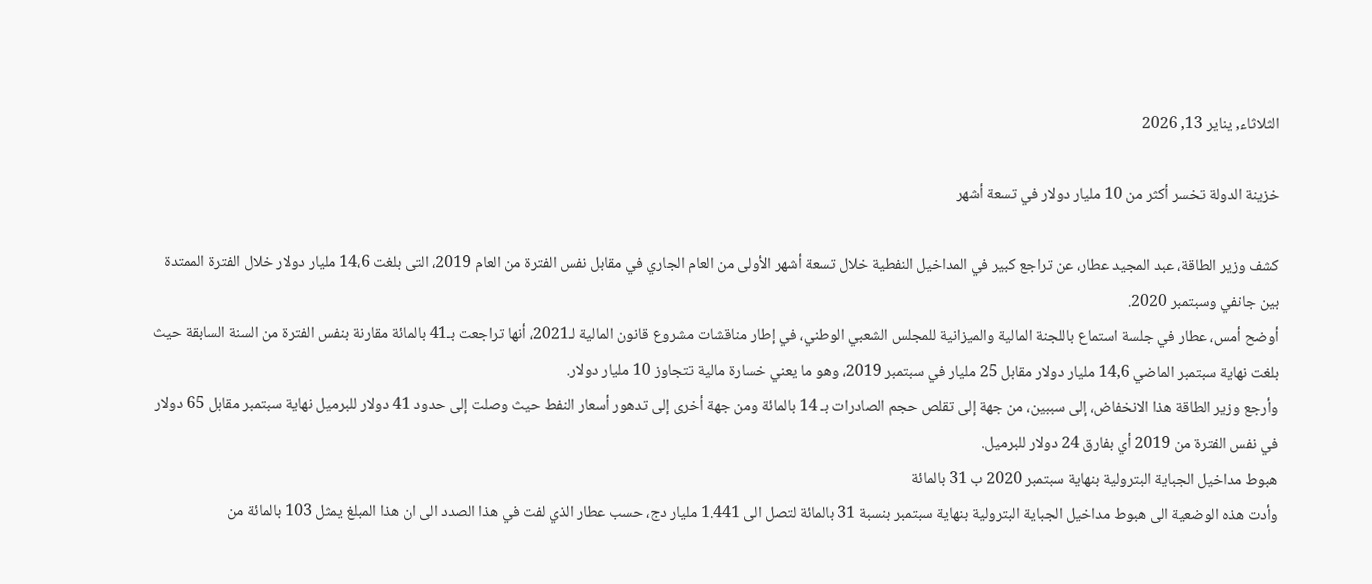الثلاثاء, يناير 13, 2026

خزينة الدولة تخسر أكثر من 10 مليار دولار في تسعة أشهر

كشف وزير الطاقة، عبد المجيد عطار، عن تراجع كبير في المداخيل النفطية خلال تسعة أشهر الأولى من العام الجاري في مقابل نفس الفترة من العام 2019، التى بلغت 14،6 مليار دولار خلال الفترة الممتدة بين جانفي وسبتمبر 2020.
أوضح أمس، عطار في جلسة استماع باللجنة المالية والميزانية للمجلس الشعبي الوطني، في إطار مناقشات مشروع قانون المالية لـ2021، أنها تراجعت بـ41 بالمائة مقارنة بنفس الفترة من السنة السابقة حيث بلغت نهاية سبتمبر الماضي 14,6 مليار دولار مقابل 25 مليار في سبتمبر 2019، وهو ما يعني خسارة مالية تتجاوز 10 مليار دولار.
وأرجع وزير الطاقة هذا الانخفاض، إلى سببين، من جهة إلى تقلص حجم الصادرات بـ 14 بالمائة ومن جهة أخرى إلى تدهور أسعار النفط حيث وصلت إلى حدود 41 دولار للبرميل نهاية سبتمبر مقابل 65 دولار في نفس الفترة من 2019 أي بفارق 24 دولار للبرميل.
هبوط مداخيل الجباية البترولية بنهاية سبتمبر 2020 ب 31 بالمائة
وأدت هذه الوضعية الى هبوط مداخيل الجباية البترولية بنهاية سبتمبر بنسبة 31 بالمائة لتصل الى 1.441 مليار دج، حسب عطار الذي لفت في هذا الصدد الى ان هذا المبلغ يمثل 103 بالمائة من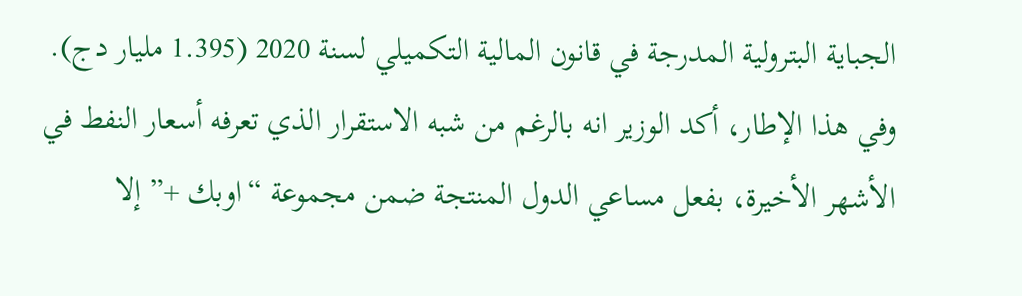الجباية البترولية المدرجة في قانون المالية التكميلي لسنة 2020 (1.395 مليار دج).
وفي هذا الإطار، أكد الوزير انه بالرغم من شبه الاستقرار الذي تعرفه أسعار النفط في الأشهر الأخيرة، بفعل مساعي الدول المنتجة ضمن مجموعة “اوبك +” إلا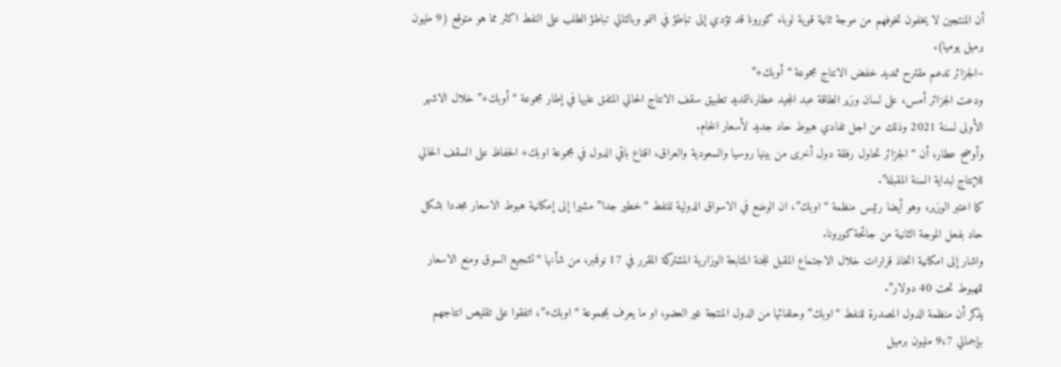أن المنتجين لا يخفون تخوفهم من موجة ثانية قوية لوباء كورونا قد تؤدي إلى تباطؤ في النمو وبالتالي تباطؤ الطلب على النفط اكثر مما هو متوقع (9 مليون برميل يوميا).
–الجزائر تدعم مقترح تمديد خفض الانتاج مجموعة “أوبك+”
ودعت الجزائر أمس، على لسان وزير الطاقة عبد المجيد عطار،لتمديد تطبيق سقف الانتاج الحالي المتفق عليها في إطار مجموعة “أوبك+” خلال الاشهر الأولى لسنة 2021 وذلك من اجل تفادي هبوط حاد جديد لأسعار الخام.
وأوضح عطار، أن “الجزائر تحاول رفقة دول أخرى من بينها روسيا والسعودية والعراق، اقناع باقي الدول في مجموعة اوبك+ الحفاظ على السقف الحالي للإنتاج لبداية السنة المقبلة”.
كما اعتبر الوزير، وهو أيضا رئيس منظمة “اوبك”، ان الوضع في الاسواق الدولية للنفط “خطير جدا” مشيرا إلى إمكانية هبوط الاسعار مجددا بشكل حاد بفعل الموجة الثانية من جائحة كورونا.
واشار إلى امكانية اتخاذ قرارات خلال الاجتماع المقبل للجنة المتابعة الوزارية المشتركة المقرر في 17 نوفمبر، من شأنها “تشجيع السوق ومنع الاسعار للهبوط تحت 40 دولار”.
يذكر أن منظمة الدول المصدرة للنفط “اوبك” وحلفائها من الدول المنتجة غير العضو، او ما يعرف بمجموعة “اوبك+”، اتفقوا على تقليص انتاجهم بإجمالي 9،7 مليون برميل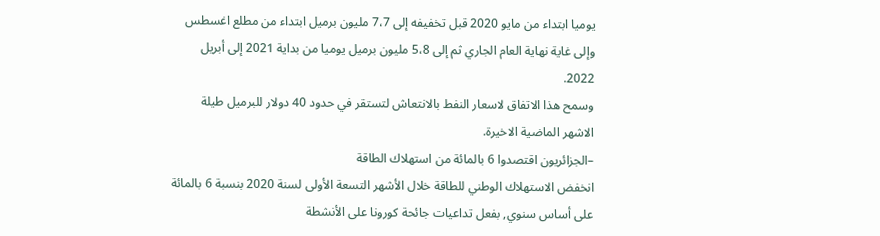يوميا ابتداء من مايو 2020 قبل تخفيفه إلى 7،7 مليون برميل ابتداء من مطلع اغسطس وإلى غاية نهاية العام الجاري ثم إلى 5،8 مليون برميل يوميا من بداية 2021 إلى أبريل 2022.
وسمح هذا الاتفاق لاسعار النفط بالانتعاش لتستقر في حدود 40 دولار للبرميل طيلة الاشهر الماضية الاخيرة.
–الجزائريون اقتصدوا 6 بالمائة من استهلاك الطاقة
انخفض الاستهلاك الوطني للطاقة خلال الأشهر التسعة الأولى لسنة 2020 بنسبة 6 بالمائة على أساس سنوي, بفعل تداعيات جائحة كورونا على الأنشطة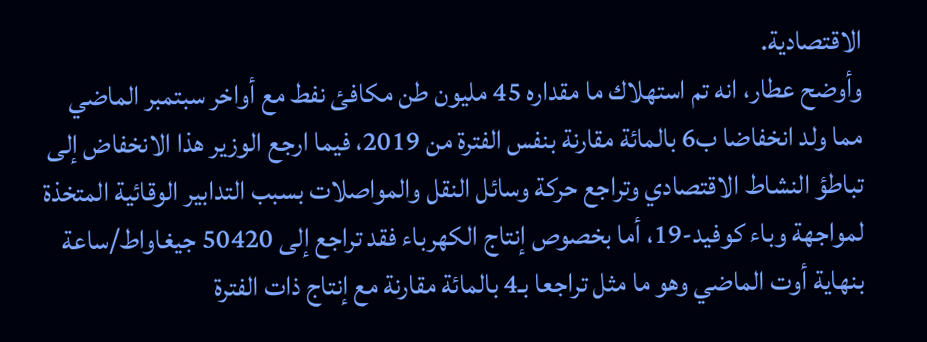الاقتصادية.
وأوضح عطار، انه تم استهلاك ما مقداره 45 مليون طن مكافئ نفط مع أواخر سبتمبر الماضي مما ولد انخفاضا ب6 بالمائة مقارنة بنفس الفترة من 2019، فيما ارجع الوزير هذا الانخفاض إلى تباطؤ النشاط الاقتصادي وتراجع حركة وسائل النقل والمواصلات بسبب التدابير الوقائية المتخذة لمواجهة وباء كوفيد-19، أما بخصوص إنتاج الكهرباء فقد تراجع إلى 50420 جيغاواط/ساعة بنهاية أوت الماضي وهو ما مثل تراجعا بـ4 بالمائة مقارنة مع إنتاج ذات الفترة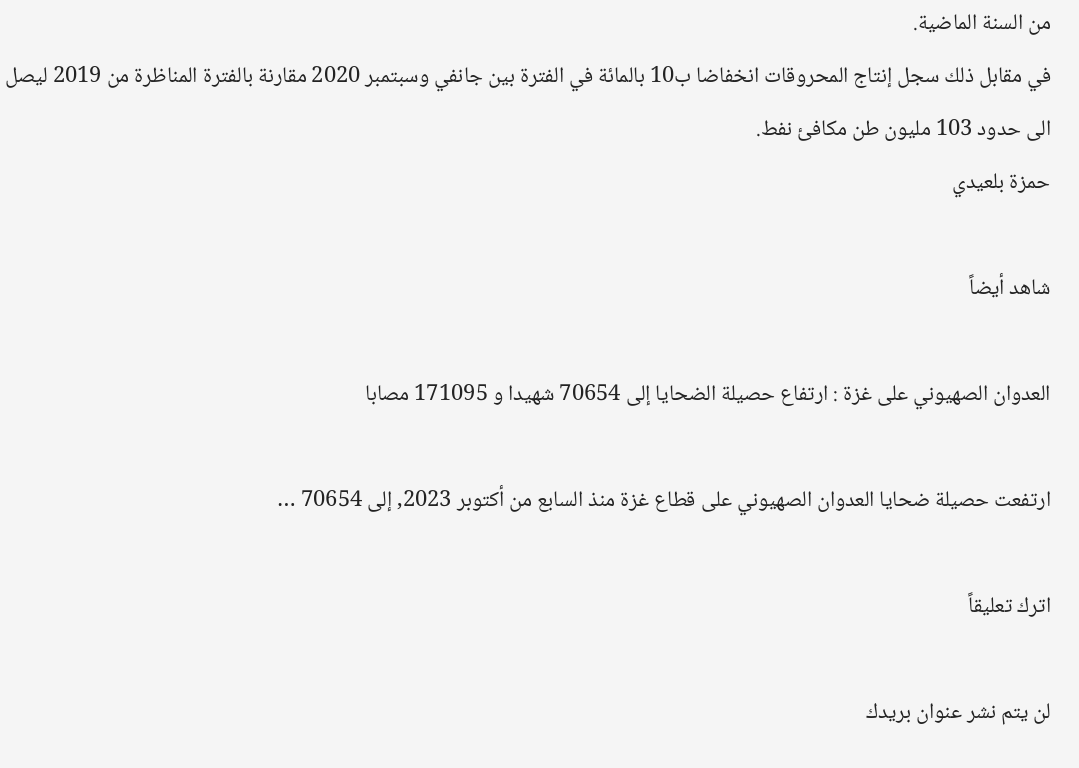من السنة الماضية.
في مقابل ذلك سجل إنتاج المحروقات انخفاضا ب10 بالمائة في الفترة بين جانفي وسبتمبر 2020 مقارنة بالفترة المناظرة من 2019 ليصل الى حدود 103 مليون طن مكافئ نفط.
حمزة بلعيدي

شاهد أيضاً

العدوان الصهيوني على غزة : ارتفاع حصيلة الضحايا إلى 70654 شهيدا و 171095 مصابا

ارتفعت حصيلة ضحايا العدوان الصهيوني على قطاع غزة منذ السابع من أكتوبر 2023, إلى 70654 …

اترك تعليقاً

لن يتم نشر عنوان بريدك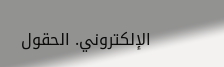الإلكتروني. الحقول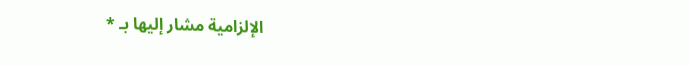الإلزامية مشار إليها بـ *